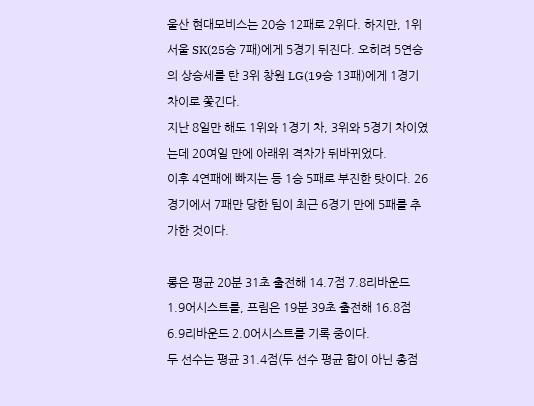울산 현대모비스는 20승 12패로 2위다. 하지만, 1위 서울 SK(25승 7패)에게 5경기 뒤진다. 오히려 5연승의 상승세를 탄 3위 창원 LG(19승 13패)에게 1경기 차이로 쫓긴다.
지난 8일만 해도 1위와 1경기 차, 3위와 5경기 차이였는데 20여일 만에 아래위 격차가 뒤바뀌었다.
이후 4연패에 빠지는 등 1승 5패로 부진한 탓이다. 26경기에서 7패만 당한 팀이 최근 6경기 만에 5패를 추가한 것이다.

롱은 평균 20분 31초 출전해 14.7점 7.8리바운드 1.9어시스트를, 프림은 19분 39초 출전해 16.8점 6.9리바운드 2.0어시스트를 기록 중이다.
두 선수는 평균 31.4점(두 선수 평균 합이 아닌 총점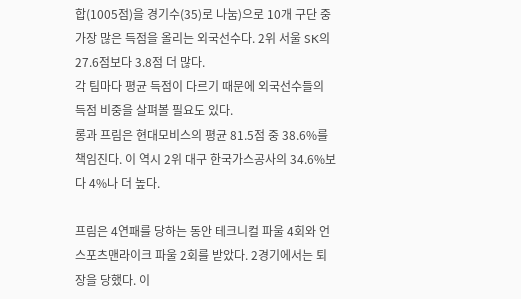합(1005점)을 경기수(35)로 나눔)으로 10개 구단 중 가장 많은 득점을 올리는 외국선수다. 2위 서울 SK의 27.6점보다 3.8점 더 많다.
각 팀마다 평균 득점이 다르기 때문에 외국선수들의 득점 비중을 살펴볼 필요도 있다.
롱과 프림은 현대모비스의 평균 81.5점 중 38.6%를 책임진다. 이 역시 2위 대구 한국가스공사의 34.6%보다 4%나 더 높다.

프림은 4연패를 당하는 동안 테크니컬 파울 4회와 언스포츠맨라이크 파울 2회를 받았다. 2경기에서는 퇴장을 당했다. 이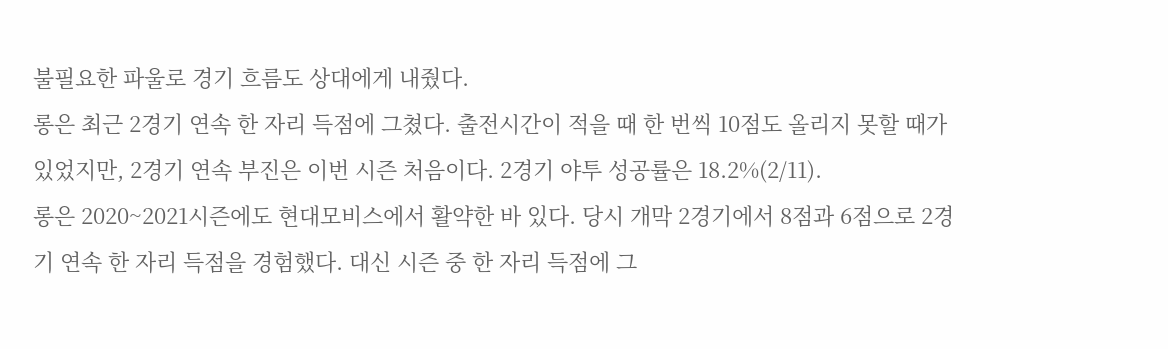불필요한 파울로 경기 흐름도 상대에게 내줬다.
롱은 최근 2경기 연속 한 자리 득점에 그쳤다. 출전시간이 적을 때 한 번씩 10점도 올리지 못할 때가 있었지만, 2경기 연속 부진은 이번 시즌 처음이다. 2경기 야투 성공률은 18.2%(2/11).
롱은 2020~2021시즌에도 현대모비스에서 활약한 바 있다. 당시 개막 2경기에서 8점과 6점으로 2경기 연속 한 자리 득점을 경험했다. 대신 시즌 중 한 자리 득점에 그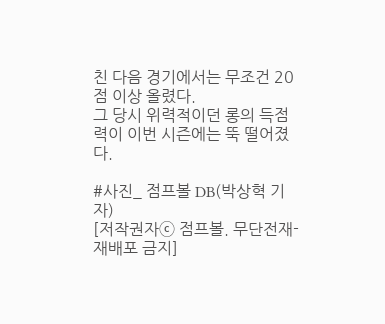친 다음 경기에서는 무조건 20점 이상 올렸다.
그 당시 위력적이던 롱의 득점력이 이번 시즌에는 뚝 떨어졌다.

#사진_ 점프볼 DB(박상혁 기자)
[저작권자ⓒ 점프볼. 무단전재-재배포 금지]